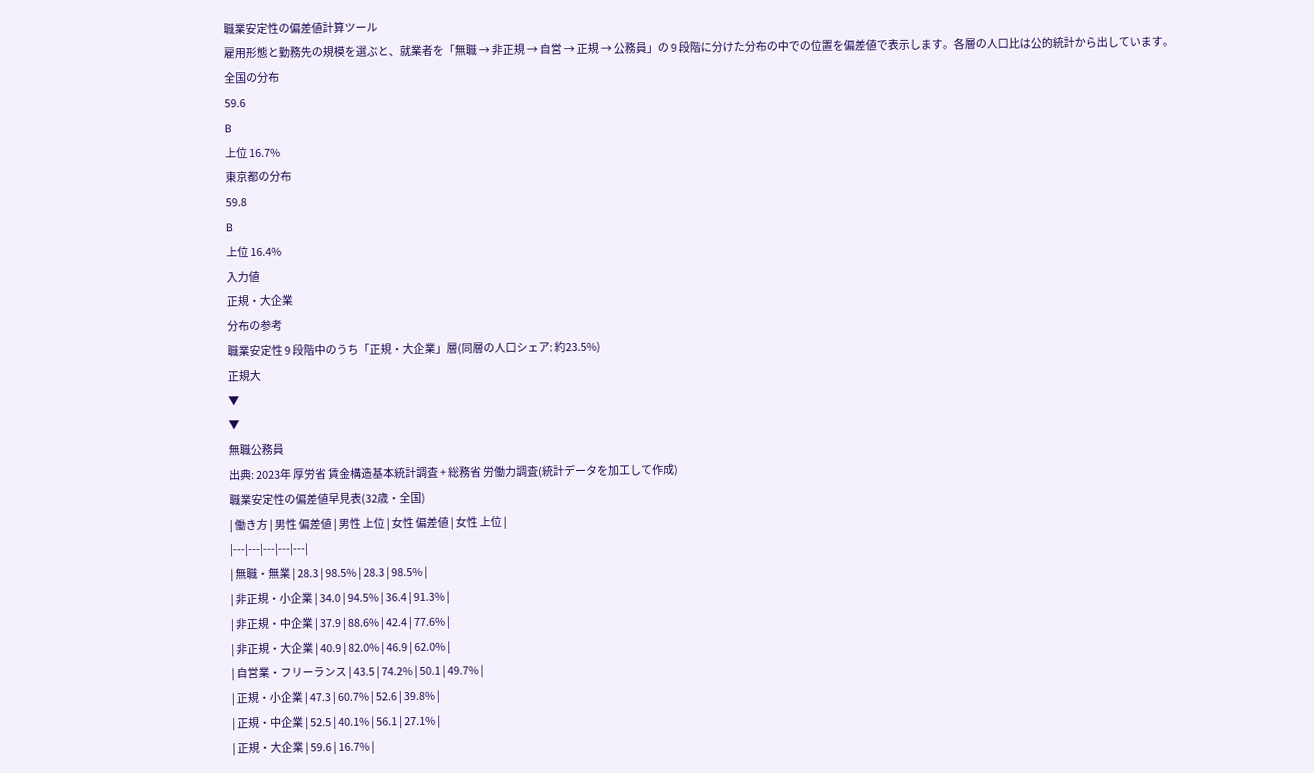職業安定性の偏差値計算ツール
雇用形態と勤務先の規模を選ぶと、就業者を「無職 → 非正規 → 自営 → 正規 → 公務員」の 9 段階に分けた分布の中での位置を偏差値で表示します。各層の人口比は公的統計から出しています。
全国の分布
59.6
B
上位 16.7%
東京都の分布
59.8
B
上位 16.4%
入力値
正規・大企業
分布の参考
職業安定性 9 段階中のうち「正規・大企業」層(同層の人口シェア: 約23.5%)
正規大
▼
▼
無職公務員
出典: 2023年 厚労省 賃金構造基本統計調査 + 総務省 労働力調査(統計データを加工して作成)
職業安定性の偏差値早見表(32歳・全国)
| 働き方 | 男性 偏差値 | 男性 上位 | 女性 偏差値 | 女性 上位 |
|---|---|---|---|---|
| 無職・無業 | 28.3 | 98.5% | 28.3 | 98.5% |
| 非正規・小企業 | 34.0 | 94.5% | 36.4 | 91.3% |
| 非正規・中企業 | 37.9 | 88.6% | 42.4 | 77.6% |
| 非正規・大企業 | 40.9 | 82.0% | 46.9 | 62.0% |
| 自営業・フリーランス | 43.5 | 74.2% | 50.1 | 49.7% |
| 正規・小企業 | 47.3 | 60.7% | 52.6 | 39.8% |
| 正規・中企業 | 52.5 | 40.1% | 56.1 | 27.1% |
| 正規・大企業 | 59.6 | 16.7% |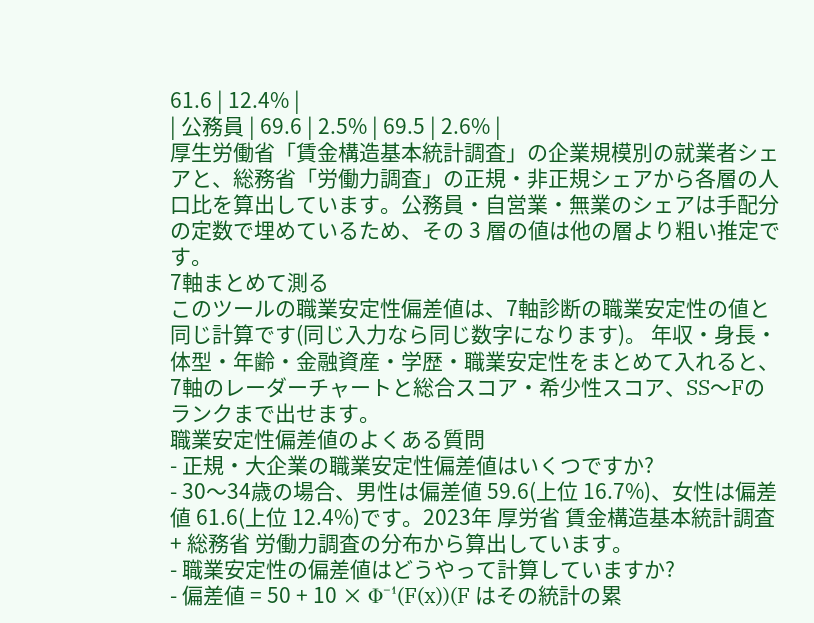61.6 | 12.4% |
| 公務員 | 69.6 | 2.5% | 69.5 | 2.6% |
厚生労働省「賃金構造基本統計調査」の企業規模別の就業者シェアと、総務省「労働力調査」の正規・非正規シェアから各層の人口比を算出しています。公務員・自営業・無業のシェアは手配分の定数で埋めているため、その 3 層の値は他の層より粗い推定です。
7軸まとめて測る
このツールの職業安定性偏差値は、7軸診断の職業安定性の値と同じ計算です(同じ入力なら同じ数字になります)。 年収・身長・体型・年齢・金融資産・学歴・職業安定性をまとめて入れると、 7軸のレーダーチャートと総合スコア・希少性スコア、SS〜Fのランクまで出せます。
職業安定性偏差値のよくある質問
- 正規・大企業の職業安定性偏差値はいくつですか?
- 30〜34歳の場合、男性は偏差値 59.6(上位 16.7%)、女性は偏差値 61.6(上位 12.4%)です。2023年 厚労省 賃金構造基本統計調査 + 総務省 労働力調査の分布から算出しています。
- 職業安定性の偏差値はどうやって計算していますか?
- 偏差値 = 50 + 10 × Φ⁻¹(F(x))(F はその統計の累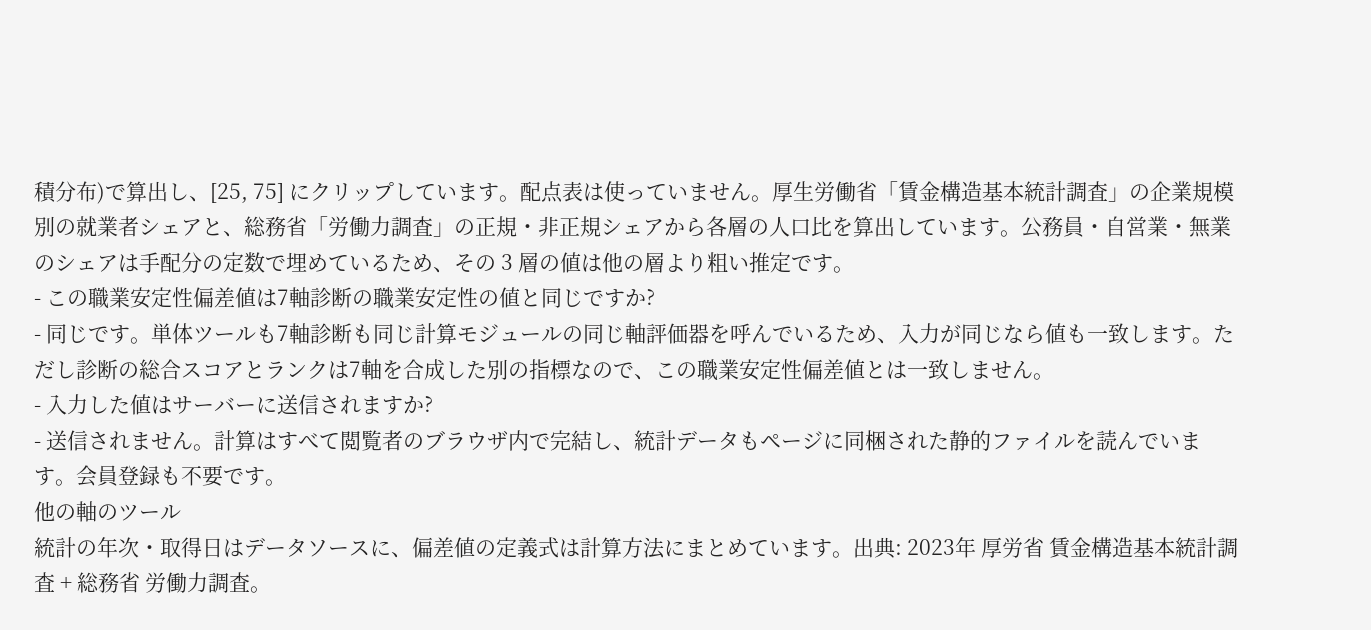積分布)で算出し、[25, 75] にクリップしています。配点表は使っていません。厚生労働省「賃金構造基本統計調査」の企業規模別の就業者シェアと、総務省「労働力調査」の正規・非正規シェアから各層の人口比を算出しています。公務員・自営業・無業のシェアは手配分の定数で埋めているため、その 3 層の値は他の層より粗い推定です。
- この職業安定性偏差値は7軸診断の職業安定性の値と同じですか?
- 同じです。単体ツールも7軸診断も同じ計算モジュールの同じ軸評価器を呼んでいるため、入力が同じなら値も一致します。ただし診断の総合スコアとランクは7軸を合成した別の指標なので、この職業安定性偏差値とは一致しません。
- 入力した値はサーバーに送信されますか?
- 送信されません。計算はすべて閲覧者のブラウザ内で完結し、統計データもページに同梱された静的ファイルを読んでいます。会員登録も不要です。
他の軸のツール
統計の年次・取得日はデータソースに、偏差値の定義式は計算方法にまとめています。出典: 2023年 厚労省 賃金構造基本統計調査 + 総務省 労働力調査。